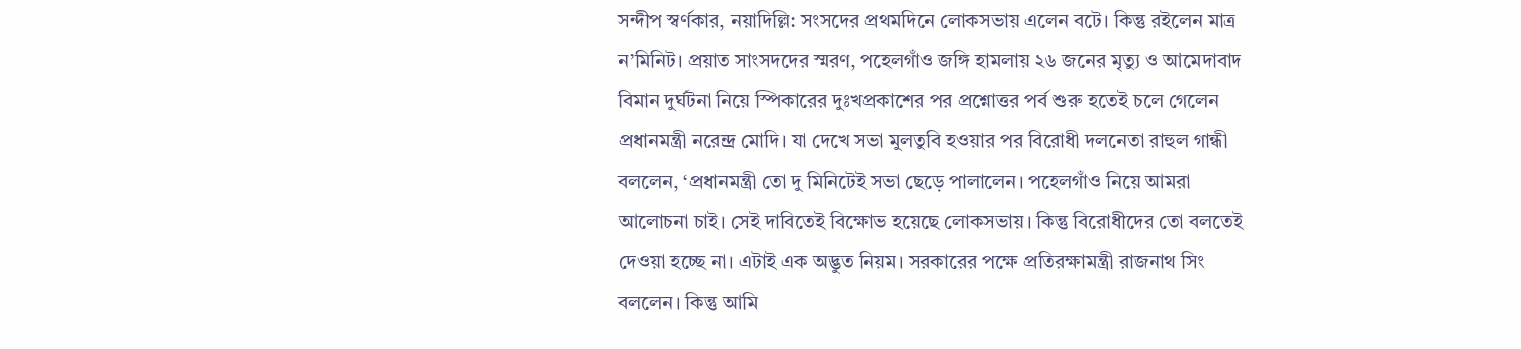সন্দীপ স্বর্ণকার, নয়াদিল্লি: সংসদের প্রথমদিনে লোকসভায় এলেন বটে। কিন্তু রইলেন মাত্র ন’মিনিট। প্রয়াত সাংসদদের স্মরণ, পহেলগাঁও জঙ্গি হামলায় ২৬ জনের মৃত্যু ও আমেদাবাদ বিমান দুর্ঘটনা নিয়ে স্পিকারের দুঃখপ্রকাশের পর প্রশ্নোত্তর পর্ব শুরু হতেই চলে গেলেন প্রধানমন্ত্রী নরেন্দ্র মোদি। যা দেখে সভা মুলতুবি হওয়ার পর বিরোধী দলনেতা রাহুল গান্ধী বললেন, ‘প্রধানমন্ত্রী তো দু মিনিটেই সভা ছেড়ে পালালেন। পহেলগাঁও নিয়ে আমরা আলোচনা চাই। সেই দাবিতেই বিক্ষোভ হয়েছে লোকসভায়। কিন্তু বিরোধীদের তো বলতেই দেওয়া হচ্ছে না। এটাই এক অদ্ভুত নিয়ম। সরকারের পক্ষে প্রতিরক্ষামন্ত্রী রাজনাথ সিং বললেন। কিন্তু আমি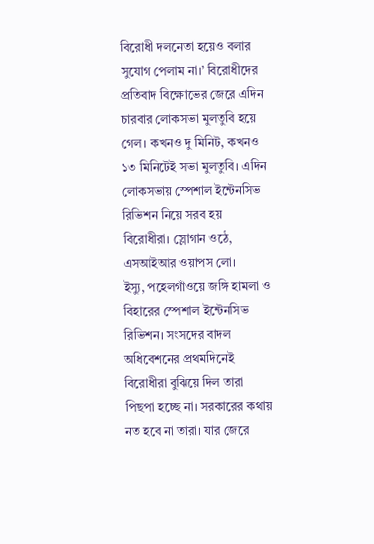বিরোধী দলনেতা হয়েও বলার সুযোগ পেলাম না।’ বিরোধীদের প্রতিবাদ বিক্ষোভের জেরে এদিন চারবার লোকসভা মুলতুবি হয়ে গেল। কখনও দু মিনিট, কখনও ১৩ মিনিটেই সভা মুলতুবি। এদিন লোকসভায় স্পেশাল ইন্টেনসিভ রিভিশন নিয়ে সরব হয় বিরোধীরা। স্লোগান ওঠে, এসআইআর ওয়াপস লো।
ইস্যু, পহেলগাঁওয়ে জঙ্গি হামলা ও বিহারের স্পেশাল ইন্টেনসিভ রিভিশন। সংসদের বাদল অধিবেশনের প্রথমদিনেই বিরোধীরা বুঝিয়ে দিল তারা পিছপা হচ্ছে না। সরকারের কথায় নত হবে না তারা। যার জেরে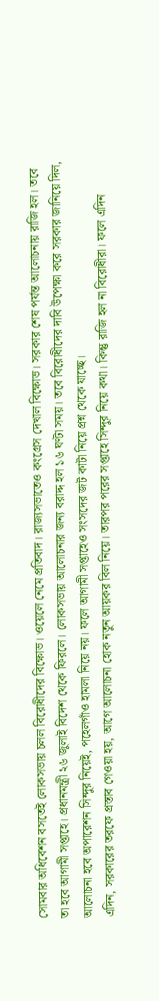সোমবার অধিবেশন বসতেই লোকসভায় চলল বিরোধীদের বিক্ষোভ। ওয়েলে নেমে প্রতিবাদ। রাজ্যসভাতেও কংগ্রেস দেখাল বিক্ষোভ। সরকার শেষ পর্যন্ত আলোচনায় রাজি হল। তবে তা হবে আগামী সপ্তাহে। প্রধানমন্ত্রী ২৬ জুলাই বিদেশ থেকে ফিরলে। লোকসভায় আলোচনার জন্য বরাদ্দ হল ১৬ ঘণ্টা সময়। তবে বিরোধীদের দাবি উপেক্ষা করে সরকার জানিয়ে দিল, আলোচনা হবে অপারেশন সিন্দুর নিয়েই, পহেলগাঁও হামলা নিয়ে নয়। ফলে আগামী সপ্তাহেও সংসদের জট কাটা নিয়ে প্রশ্ন থেকে যাচ্ছে।
এদিন, সরকারের তরফে প্রস্তাব গেওয়া হয়, আগে আলোচনা হোক নতুন আয়কর বিল নিয়ে। তারপর পরের সপ্তাহে সিন্দুর নিয়ে কথা। কিন্তু রাজি হল না বিরোধীরা। ফলে এদিন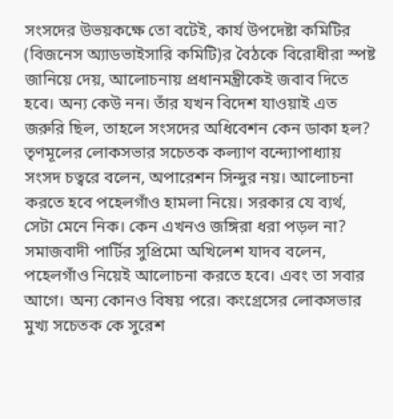সংসদের উভয়কক্ষে তো বটেই, কার্য উপদেষ্টা কমিটির (বিজনেস অ্যাডভাইসারি কমিটি)র বৈঠকে বিরোধীরা স্পষ্ট জানিয়ে দেয়, আলোচনায় প্রধানমন্ত্রীকেই জবাব দিতে হবে। অন্য কেউ নন। তাঁর যখন বিদেশ যাওয়াই এত জরুরি ছিল, তাহলে সংসদের অধিবেশন কেন ডাকা হল? তৃণমূলের লোকসভার সচেতক কল্যাণ বন্দ্যোপাধ্যায় সংসদ চত্বরে বলেন, অপারেশন সিন্দুর নয়। আলোচনা করতে হবে পহেলগাঁও হামলা নিয়ে। সরকার যে ব্যর্থ, সেটা মেনে নিক। কেন এখনও জঙ্গিরা ধরা পড়ল না? সমাজবাদী পার্টির সুপ্রিমো অখিলেশ যাদব বলেন, পহেলগাঁও নিয়েই আলোচনা করতে হবে। এবং তা সবার আগে। অন্য কোনও বিষয় পরে। কংগ্রেসের লোকসভার মুখ্য সচেতক কে সুরেশ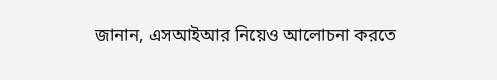জানান, এসআইআর নিয়েও আলোচনা করতে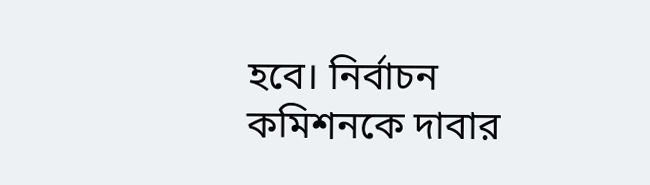হবে। নির্বাচন কমিশনকে দাবার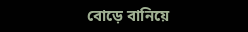বোড়ে বানিয়ে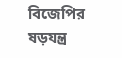বিজেপির ষড়যন্ত্র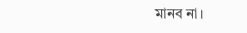মানব না।